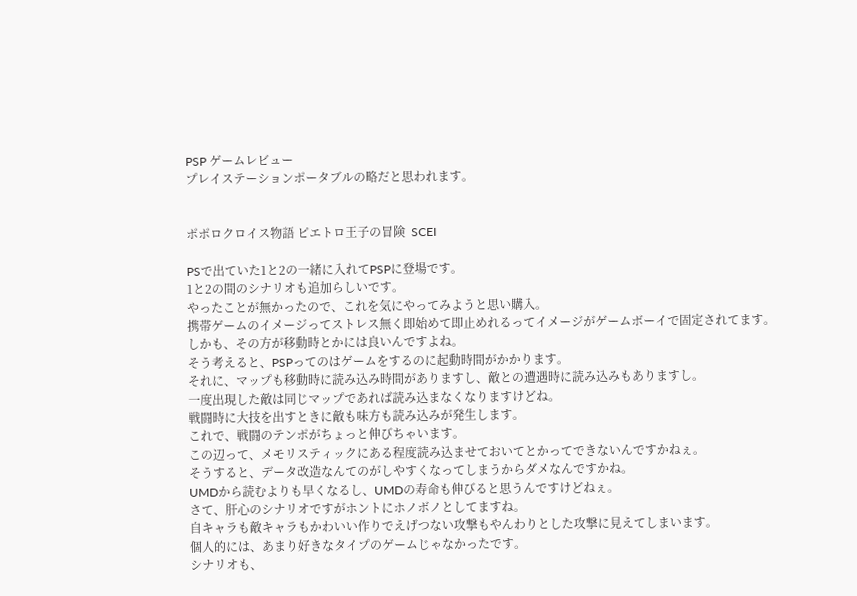PSP ゲームレビュー
プレイステーションポータブルの略だと思われます。


ポポロクロイス物語 ピエトロ王子の冒険  SCEI

PSで出ていた1と2の一緒に入れてPSPに登場です。
1と2の間のシナリオも追加らしいです。
やったことが無かったので、これを気にやってみようと思い購入。
携帯ゲームのイメージってストレス無く即始めて即止めれるってイメージがゲームボーイで固定されてます。
しかも、その方が移動時とかには良いんですよね。
そう考えると、PSPってのはゲームをするのに起動時間がかかります。
それに、マップも移動時に読み込み時間がありますし、敵との遭遇時に読み込みもありますし。
一度出現した敵は同じマップであれば読み込まなくなりますけどね。
戦闘時に大技を出すときに敵も味方も読み込みが発生します。
これで、戦闘のテンポがちょっと伸びちゃいます。
この辺って、メモリスティックにある程度読み込ませておいてとかってできないんですかねぇ。
そうすると、データ改造なんてのがしやすくなってしまうからダメなんですかね。
UMDから読むよりも早くなるし、UMDの寿命も伸びると思うんですけどねぇ。
さて、肝心のシナリオですがホントにホノボノとしてますね。
自キャラも敵キャラもかわいい作りでえげつない攻撃もやんわりとした攻撃に見えてしまいます。
個人的には、あまり好きなタイプのゲームじゃなかったです。
シナリオも、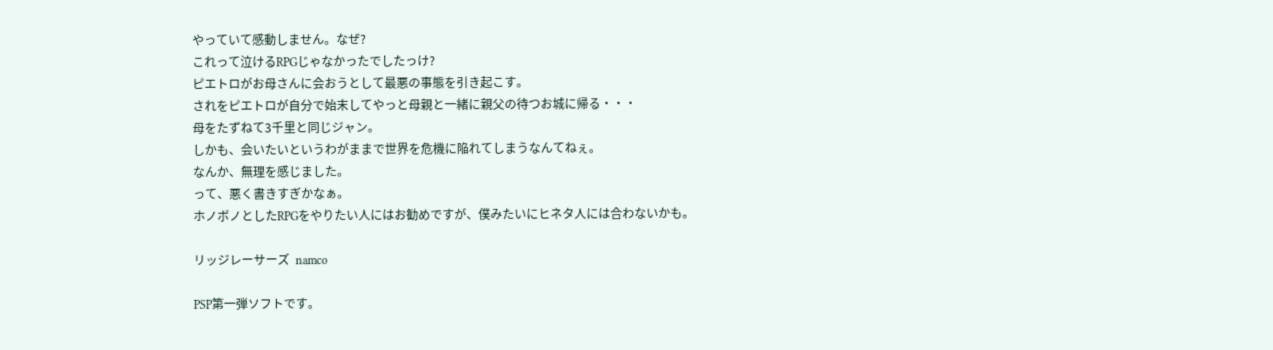やっていて感動しません。なぜ?
これって泣けるRPGじゃなかったでしたっけ?
ピエトロがお母さんに会おうとして最悪の事態を引き起こす。
されをピエトロが自分で始末してやっと母親と一緒に親父の待つお城に帰る・・・
母をたずねて3千里と同じジャン。
しかも、会いたいというわがままで世界を危機に陥れてしまうなんてねぇ。
なんか、無理を感じました。
って、悪く書きすぎかなぁ。
ホノボノとしたRPGをやりたい人にはお勧めですが、僕みたいにヒネタ人には合わないかも。

リッジレーサーズ  namco

PSP第一弾ソフトです。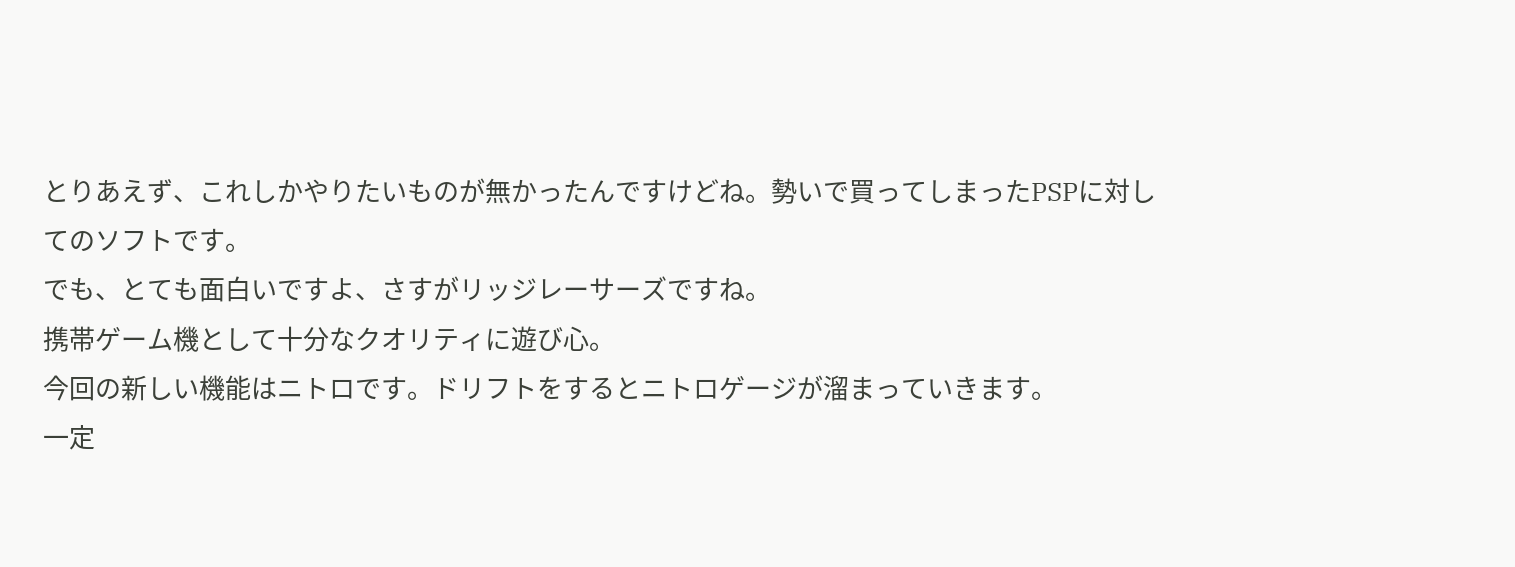とりあえず、これしかやりたいものが無かったんですけどね。勢いで買ってしまったPSPに対してのソフトです。
でも、とても面白いですよ、さすがリッジレーサーズですね。
携帯ゲーム機として十分なクオリティに遊び心。
今回の新しい機能はニトロです。ドリフトをするとニトロゲージが溜まっていきます。
一定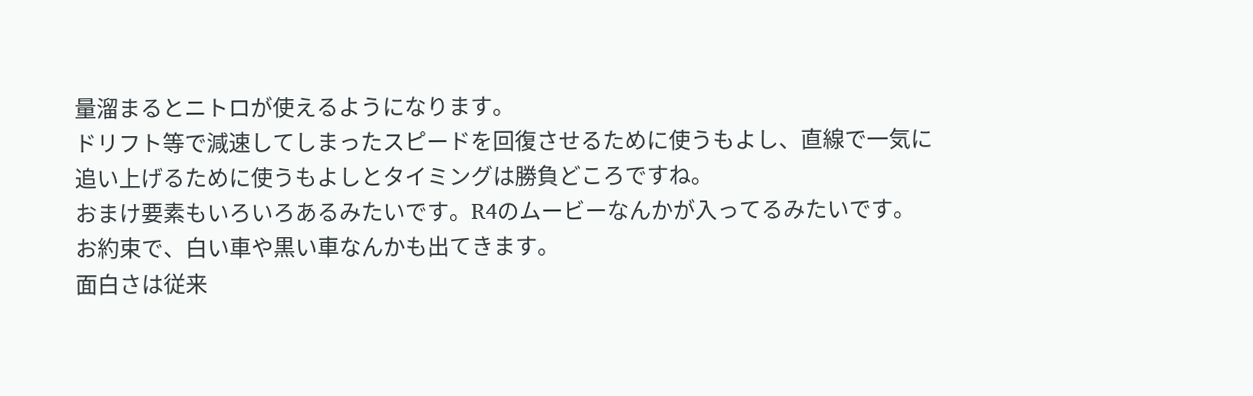量溜まるとニトロが使えるようになります。
ドリフト等で減速してしまったスピードを回復させるために使うもよし、直線で一気に追い上げるために使うもよしとタイミングは勝負どころですね。
おまけ要素もいろいろあるみたいです。R4のムービーなんかが入ってるみたいです。
お約束で、白い車や黒い車なんかも出てきます。
面白さは従来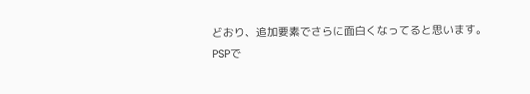どおり、追加要素でさらに面白くなってると思います。
PSPで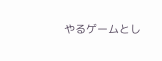やるゲームとし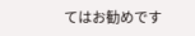てはお勧めです